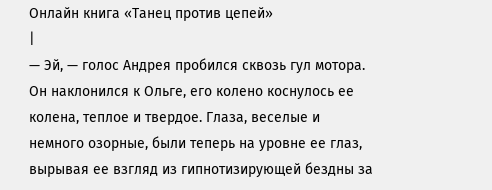Онлайн книга «Танец против цепей»
|
— Эй, — голос Андрея пробился сквозь гул мотора. Он наклонился к Ольге, его колено коснулось ее колена, теплое и твердое. Глаза, веселые и немного озорные, были теперь на уровне ее глаз, вырывая ее взгляд из гипнотизирующей бездны за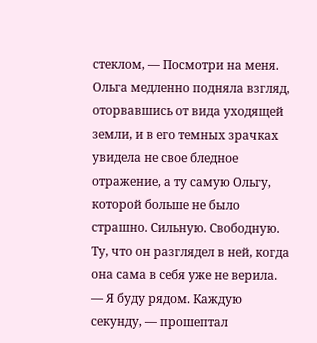стеклом, — Посмотри на меня. Ольга медленно подняла взгляд, оторвавшись от вида уходящей земли, и в его темных зрачках увидела не свое бледное отражение, а ту самую Ольгу, которой больше не было страшно. Сильную. Свободную. Ту, что он разглядел в ней, когда она сама в себя уже не верила. — Я буду рядом. Каждую секунду, — прошептал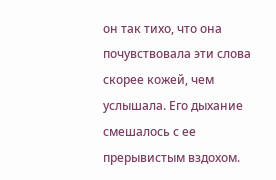он так тихо, что она почувствовала эти слова скорее кожей, чем услышала. Его дыхание смешалось с ее прерывистым вздохом.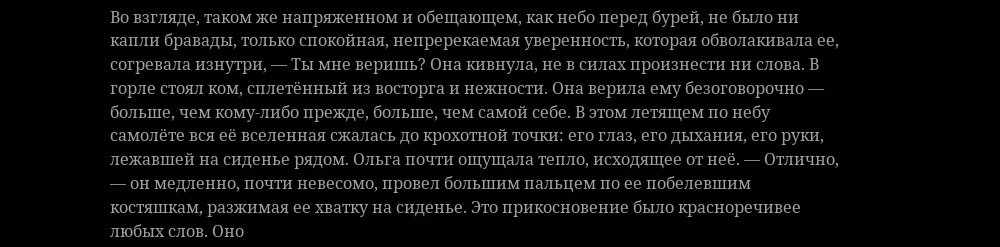Во взгляде, таком же напряженном и обещающем, как небо перед бурей, не было ни капли бравады, только спокойная, непререкаемая уверенность, которая обволакивала ее, согревала изнутри, — Ты мне веришь? Она кивнула, не в силах произнести ни слова. В горле стоял ком, сплетённый из восторга и нежности. Она верила ему безоговорочно — больше, чем кому-либо прежде, больше, чем самой себе. В этом летящем по небу самолёте вся её вселенная сжалась до крохотной точки: его глаз, его дыхания, его руки, лежавшей на сиденье рядом. Ольга почти ощущала тепло, исходящее от неё. — Отлично, — он медленно, почти невесомо, провел большим пальцем по ее побелевшим костяшкам, разжимая ее хватку на сиденье. Это прикосновение было красноречивее любых слов. Оно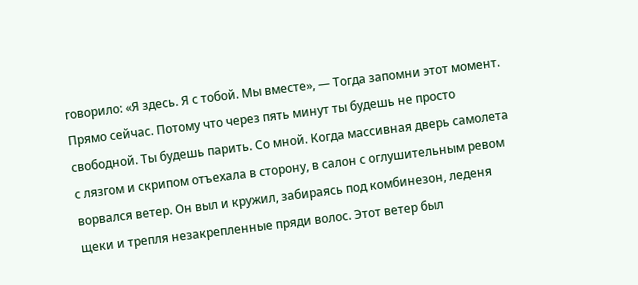говорило: «Я здесь. Я с тобой. Мы вместе», — Тогда запомни этот момент. Прямо сейчас. Потому что через пять минут ты будешь не просто свободной. Ты будешь парить. Со мной. Когда массивная дверь самолета с лязгом и скрипом отъехала в сторону, в салон с оглушительным ревом ворвался ветер. Он выл и кружил, забираясь под комбинезон, леденя щеки и трепля незакрепленные пряди волос. Этот ветер был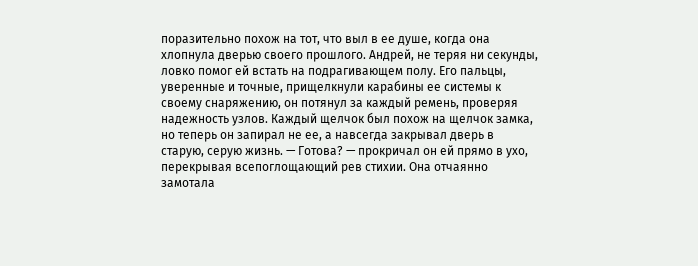поразительно похож на тот, что выл в ее душе, когда она хлопнула дверью своего прошлого. Андрей, не теряя ни секунды, ловко помог ей встать на подрагивающем полу. Его пальцы, уверенные и точные, прищелкнули карабины ее системы к своему снаряжению, он потянул за каждый ремень, проверяя надежность узлов. Каждый щелчок был похож на щелчок замка, но теперь он запирал не ее, а навсегда закрывал дверь в старую, серую жизнь. — Готова? — прокричал он ей прямо в ухо, перекрывая всепоглощающий рев стихии. Она отчаянно замотала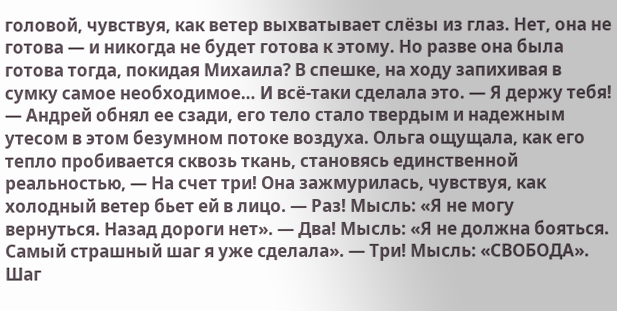головой, чувствуя, как ветер выхватывает слёзы из глаз. Нет, она не готова — и никогда не будет готова к этому. Но разве она была готова тогда, покидая Михаила? В спешке, на ходу запихивая в сумку самое необходимое… И всё-таки сделала это. — Я держу тебя! — Андрей обнял ее сзади, его тело стало твердым и надежным утесом в этом безумном потоке воздуха. Ольга ощущала, как его тепло пробивается сквозь ткань, становясь единственной реальностью, — На счет три! Она зажмурилась, чувствуя, как холодный ветер бьет ей в лицо. — Раз! Мысль: «Я не могу вернуться. Назад дороги нет». — Два! Мысль: «Я не должна бояться. Самый страшный шаг я уже сделала». — Три! Мысль: «СВОБОДА». Шаг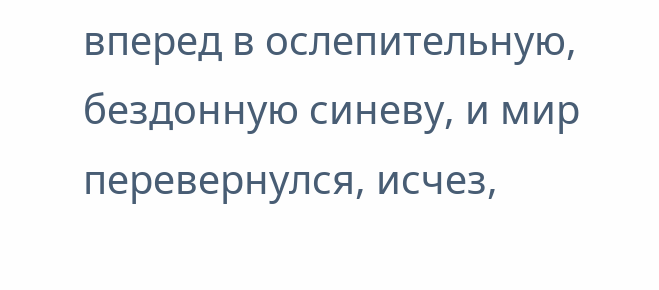вперед в ослепительную, бездонную синеву, и мир перевернулся, исчез,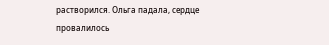растворился. Ольга падала, сердце провалилось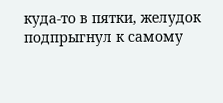куда-то в пятки, желудок подпрыгнул к самому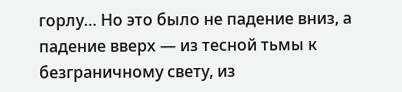горлу… Но это было не падение вниз, а падение вверх — из тесной тьмы к безграничному свету, из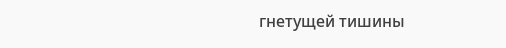гнетущей тишины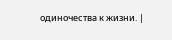одиночества к жизни. |